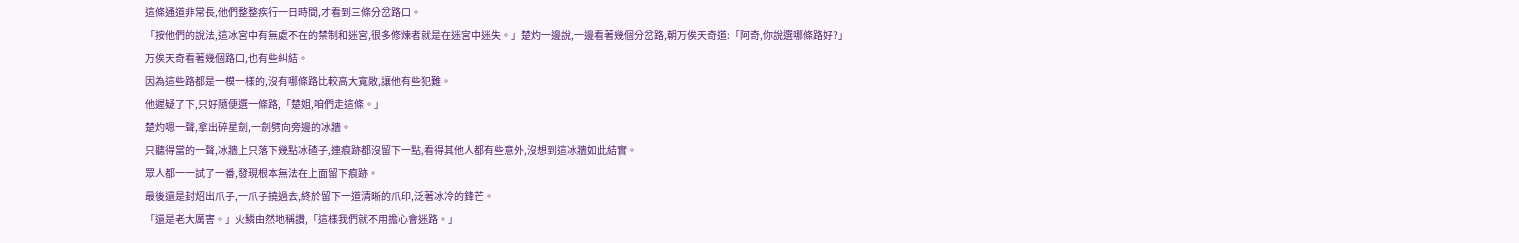這條通道非常長,他們整整疾行一日時間,才看到三條分岔路口。
「按他們的說法,這冰宮中有無處不在的禁制和迷宮,很多修煉者就是在迷宮中迷失。」楚灼一邊說,一邊看著幾個分岔路,朝万俟天奇道:「阿奇,你說選哪條路好?」
万俟天奇看著幾個路口,也有些糾結。
因為這些路都是一模一樣的,沒有哪條路比較高大寬敞,讓他有些犯難。
他遲疑了下,只好隨便選一條路,「楚姐,咱們走這條。」
楚灼嗯一聲,拿出碎星劍,一劍劈向旁邊的冰牆。
只聽得當的一聲,冰牆上只落下幾點冰碴子,連痕跡都沒留下一點,看得其他人都有些意外,沒想到這冰牆如此結實。
眾人都一一試了一番,發現根本無法在上面留下痕跡。
最後還是封炤出爪子,一爪子撓過去,終於留下一道清晰的爪印,泛著冰冷的鋒芒。
「還是老大厲害。」火鱗由然地稱讚,「這樣我們就不用擔心會迷路。」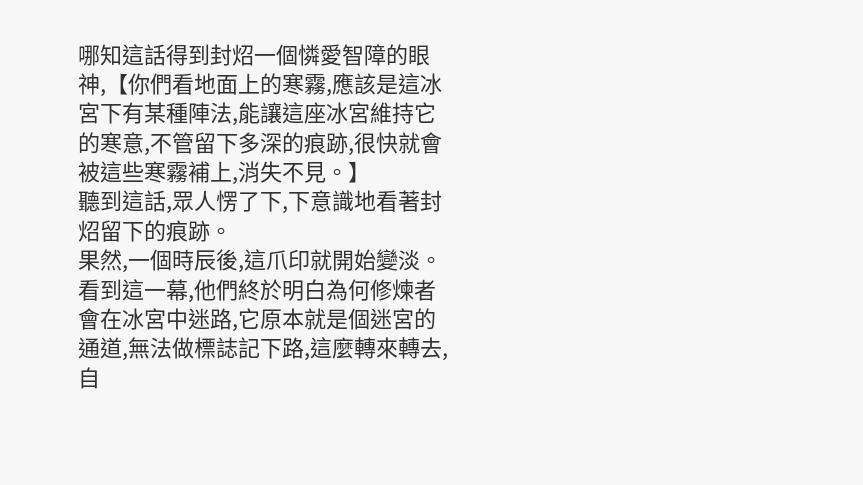哪知這話得到封炤一個憐愛智障的眼神,【你們看地面上的寒霧,應該是這冰宮下有某種陣法,能讓這座冰宮維持它的寒意,不管留下多深的痕跡,很快就會被這些寒霧補上,消失不見。】
聽到這話,眾人愣了下,下意識地看著封炤留下的痕跡。
果然,一個時辰後,這爪印就開始變淡。
看到這一幕,他們終於明白為何修煉者會在冰宮中迷路,它原本就是個迷宮的通道,無法做標誌記下路,這麼轉來轉去,自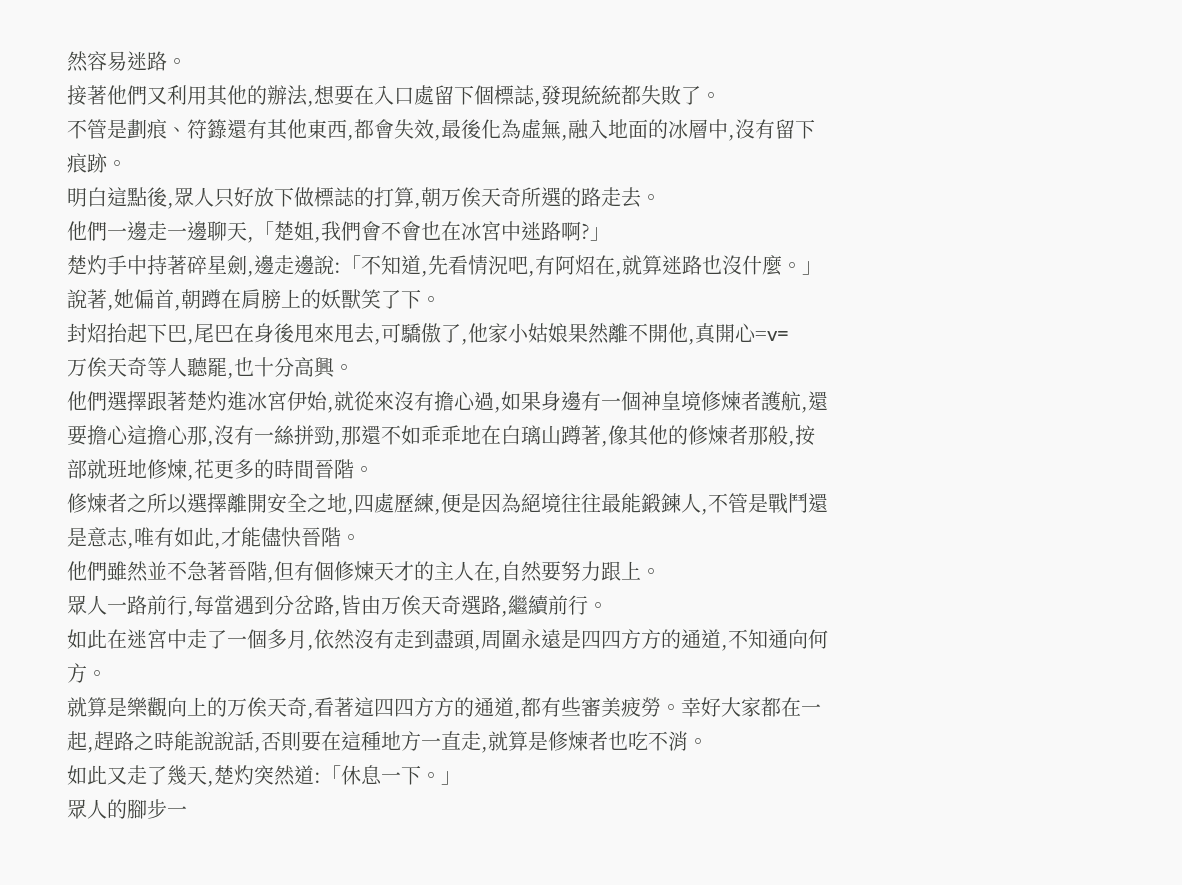然容易迷路。
接著他們又利用其他的辦法,想要在入口處留下個標誌,發現統統都失敗了。
不管是劃痕、符籙還有其他東西,都會失效,最後化為虛無,融入地面的冰層中,沒有留下痕跡。
明白這點後,眾人只好放下做標誌的打算,朝万俟天奇所選的路走去。
他們一邊走一邊聊天,「楚姐,我們會不會也在冰宮中迷路啊?」
楚灼手中持著碎星劍,邊走邊說:「不知道,先看情況吧,有阿炤在,就算迷路也沒什麼。」說著,她偏首,朝蹲在肩膀上的妖獸笑了下。
封炤抬起下巴,尾巴在身後甩來甩去,可驕傲了,他家小姑娘果然離不開他,真開心=v=
万俟天奇等人聽罷,也十分高興。
他們選擇跟著楚灼進冰宮伊始,就從來沒有擔心過,如果身邊有一個神皇境修煉者護航,還要擔心這擔心那,沒有一絲拼勁,那還不如乖乖地在白璃山蹲著,像其他的修煉者那般,按部就班地修煉,花更多的時間晉階。
修煉者之所以選擇離開安全之地,四處歷練,便是因為絕境往往最能鍛鍊人,不管是戰鬥還是意志,唯有如此,才能儘快晉階。
他們雖然並不急著晉階,但有個修煉天才的主人在,自然要努力跟上。
眾人一路前行,每當遇到分岔路,皆由万俟天奇選路,繼續前行。
如此在迷宮中走了一個多月,依然沒有走到盡頭,周圍永遠是四四方方的通道,不知通向何方。
就算是樂觀向上的万俟天奇,看著這四四方方的通道,都有些審美疲勞。幸好大家都在一起,趕路之時能說說話,否則要在這種地方一直走,就算是修煉者也吃不消。
如此又走了幾天,楚灼突然道:「休息一下。」
眾人的腳步一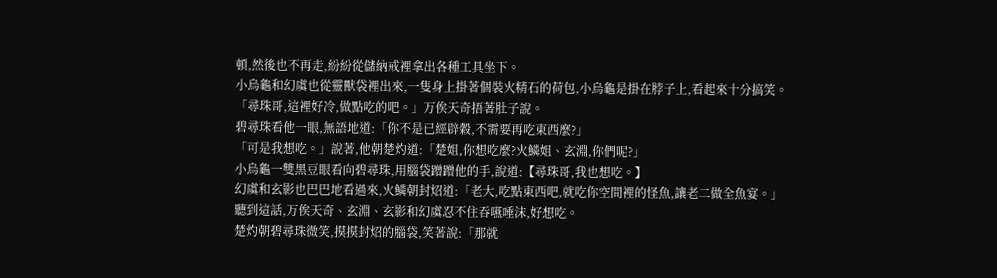頓,然後也不再走,紛紛從儲納戒裡拿出各種工具坐下。
小烏龜和幻虞也從靈獸袋裡出來,一隻身上掛著個裝火精石的荷包,小烏龜是掛在脖子上,看起來十分搞笑。
「尋珠哥,這裡好冷,做點吃的吧。」万俟天奇捂著肚子說。
碧尋珠看他一眼,無語地道:「你不是已經辟穀,不需要再吃東西麼?」
「可是我想吃。」說著,他朝楚灼道:「楚姐,你想吃麼?火鱗姐、玄淵,你們呢?」
小烏龜一雙黑豆眼看向碧尋珠,用腦袋蹭蹭他的手,說道:【尋珠哥,我也想吃。】
幻虞和玄影也巴巴地看過來,火鱗朝封炤道:「老大,吃點東西吧,就吃你空間裡的怪魚,讓老二做全魚宴。」
聽到這話,万俟天奇、玄淵、玄影和幻虞忍不住吞嚥唾沫,好想吃。
楚灼朝碧尋珠微笑,摸摸封炤的腦袋,笑著說:「那就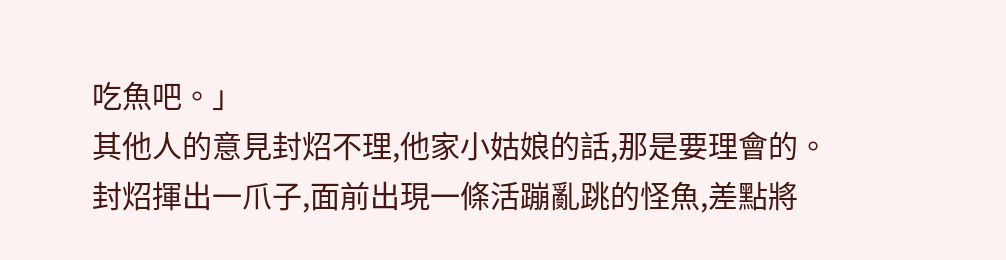吃魚吧。」
其他人的意見封炤不理,他家小姑娘的話,那是要理會的。
封炤揮出一爪子,面前出現一條活蹦亂跳的怪魚,差點將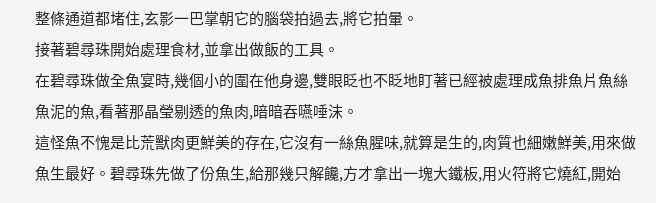整條通道都堵住,玄影一巴掌朝它的腦袋拍過去,將它拍暈。
接著碧尋珠開始處理食材,並拿出做飯的工具。
在碧尋珠做全魚宴時,幾個小的圍在他身邊,雙眼眨也不眨地盯著已經被處理成魚排魚片魚絲魚泥的魚,看著那晶瑩剔透的魚肉,暗暗吞嚥唾沫。
這怪魚不愧是比荒獸肉更鮮美的存在,它沒有一絲魚腥味,就算是生的,肉質也細嫩鮮美,用來做魚生最好。碧尋珠先做了份魚生,給那幾只解饞,方才拿出一塊大鐵板,用火符將它燒紅,開始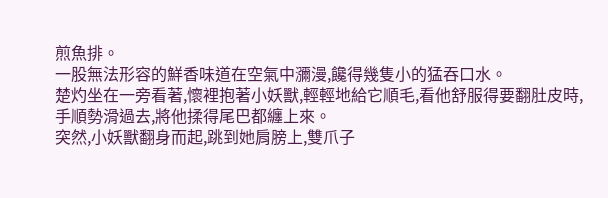煎魚排。
一股無法形容的鮮香味道在空氣中瀰漫,饞得幾隻小的猛吞口水。
楚灼坐在一旁看著,懷裡抱著小妖獸,輕輕地給它順毛,看他舒服得要翻肚皮時,手順勢滑過去,將他揉得尾巴都纏上來。
突然,小妖獸翻身而起,跳到她肩膀上,雙爪子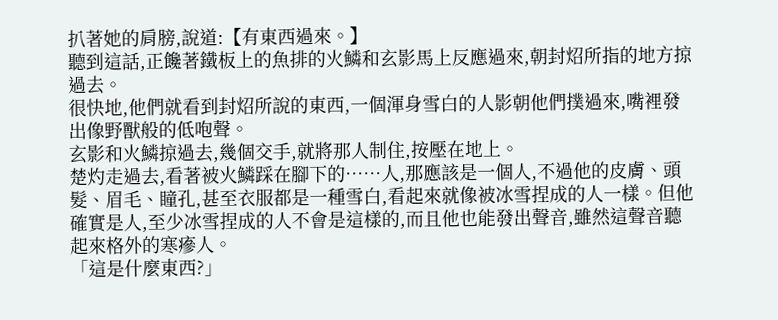扒著她的肩膀,說道:【有東西過來。】
聽到這話,正饞著鐵板上的魚排的火鱗和玄影馬上反應過來,朝封炤所指的地方掠過去。
很快地,他們就看到封炤所說的東西,一個渾身雪白的人影朝他們撲過來,嘴裡發出像野獸般的低咆聲。
玄影和火鱗掠過去,幾個交手,就將那人制住,按壓在地上。
楚灼走過去,看著被火鱗踩在腳下的……人,那應該是一個人,不過他的皮膚、頭髮、眉毛、瞳孔,甚至衣服都是一種雪白,看起來就像被冰雪捏成的人一樣。但他確實是人,至少冰雪捏成的人不會是這樣的,而且他也能發出聲音,雖然這聲音聽起來格外的寒瘮人。
「這是什麼東西?」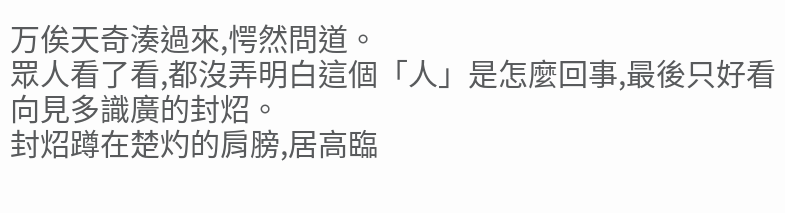万俟天奇湊過來,愕然問道。
眾人看了看,都沒弄明白這個「人」是怎麼回事,最後只好看向見多識廣的封炤。
封炤蹲在楚灼的肩膀,居高臨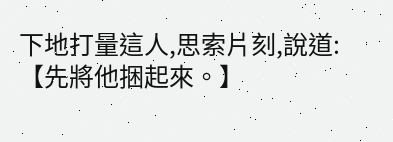下地打量這人,思索片刻,說道:【先將他捆起來。】